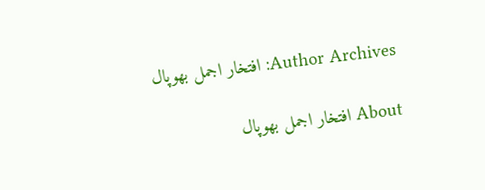Author Archives: افتخار اجمل بھوپال

About افتخار اجمل بھوپال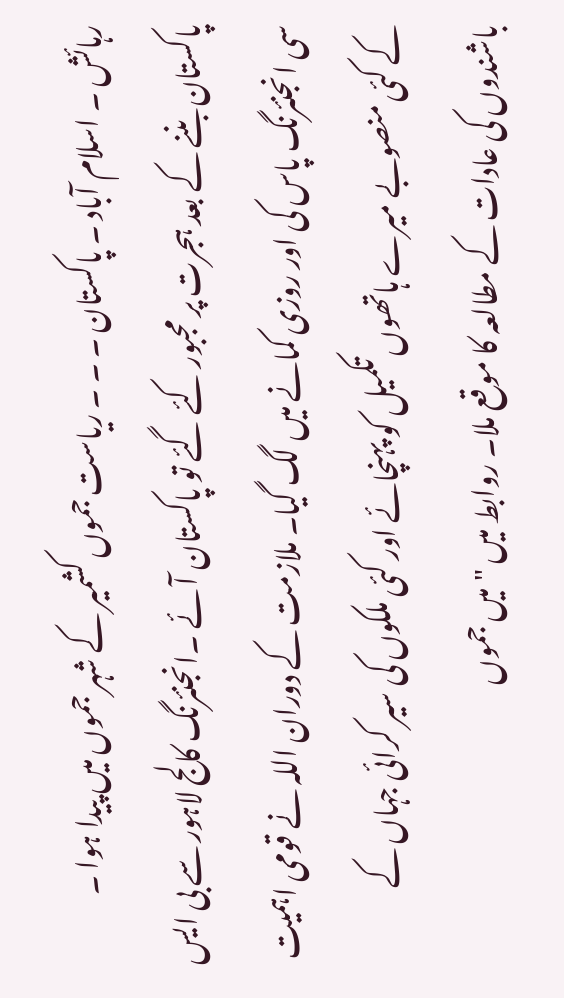رہائش ۔ اسلام آباد ۔ پاکستان ۔ ۔ ۔ ریاست جموں کشمیر کے شہر جموں میں پیدا ہوا ۔ پاکستان بننے کے بعد ہجرت پر مجبور کئے گئے تو پاکستان آئے ۔انجنئرنگ کالج لاہور سے بی ایس سی انجنئرنگ پاس کی اور روزی کمانے میں لگ گیا۔ ملازمت کے دوران اللہ نے قومی اہمیت کے کئی منصوبے میرے ہاتھوں تکمیل کو پہنچائے اور کئی ملکوں کی سیر کرائی جہاں کے باشندوں کی عادات کے مطالعہ کا موقع ملا۔ روابط میں "میں جموں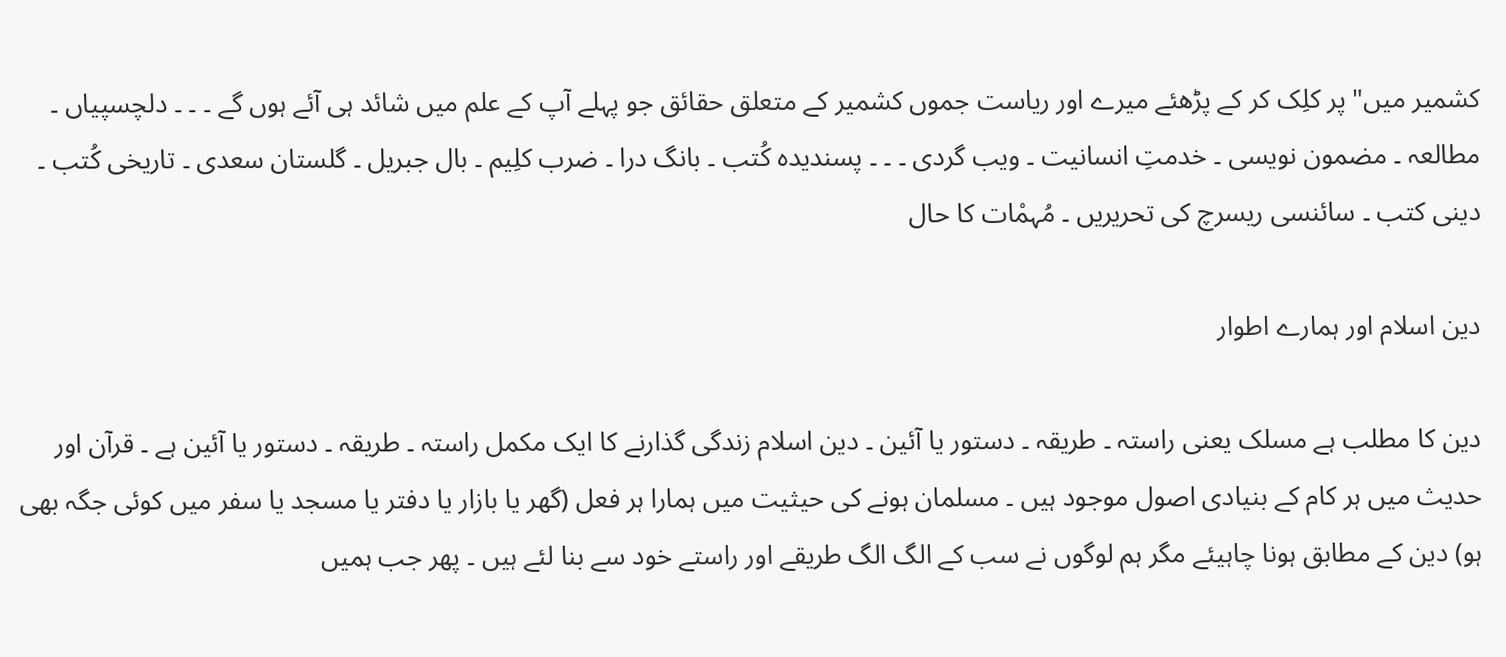کشمیر میں" پر کلِک کر کے پڑھئے میرے اور ریاست جموں کشمیر کے متعلق حقائق جو پہلے آپ کے علم میں شائد ہی آئے ہوں گے ۔ ۔ ۔ دلچسپیاں ۔ مطالعہ ۔ مضمون نویسی ۔ خدمتِ انسانیت ۔ ویب گردی ۔ ۔ ۔ پسندیدہ کُتب ۔ بانگ درا ۔ ضرب کلِیم ۔ بال جبریل ۔ گلستان سعدی ۔ تاریخی کُتب ۔ دینی کتب ۔ سائنسی ریسرچ کی تحریریں ۔ مُہمْات کا حال

دین اسلام اور ہمارے اطوار

دین کا مطلب ہے مسلک یعنی راستہ ۔ طریقہ ۔ دستور یا آئین ۔ دین اسلام زندگی گذارنے کا ایک مکمل راستہ ۔ طریقہ ۔ دستور یا آئین ہے ۔ قرآن اور حدیث میں ہر کام کے بنیادی اصول موجود ہیں ۔ مسلمان ہونے کی حیثیت میں ہمارا ہر فعل (گھر یا بازار یا دفتر یا مسجد یا سفر میں کوئی جگہ بھی ہو) دین کے مطابق ہونا چاہیئے مگر ہم لوگوں نے سب کے الگ الگ طریقے اور راستے خود سے بنا لئے ہیں ۔ پھر جب ہمیں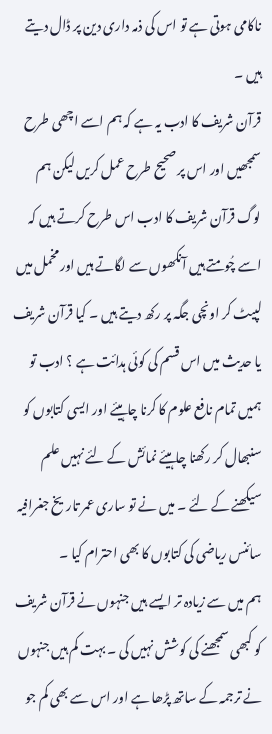ناکامی ہوتی ہے تو اس کی ذمہ داری دین پر ڈال دیتے ہیں ۔
قرآن شریف کا ادب یہ ہے کہ ہم اسے اچھی طرح سمجھیں اور اس پر صحیح طرح عمل کریں لیکن ہم لوگ قرآن شریف کا ادب اس طرح کرتے ہیں کہ اسے چُومتے ہیں آنکھوں سے لگاتے ہیں اور مخمل میں لپیٹ کر اونچی جگہ پر رکھ دیتے ہیں ۔ کیا قرآن شریف یا حدیث میں اس قسم کی کوئی ہدائت ہے ؟ ادب تو ہمیں تمام نافع علوم کا کرنا چاہیئے اور ایسی کتابوں کو سنبھال کر رکھنا چاہیئے نمائش کے لئے نہیں علم سیکھنے کے لئے ۔ میں نے تو ساری عمر تاریخ جغرافیہ سائنس ریاضی کی کتابوں کا بھی احترام کیا ۔
ہم میں سے زیادہ تر ایسے ہیں جنہوں نے قرآن شریف کو کبھی سمجھنے کی کوشش نہیں کی ۔ بہت کم ہیں جنہوں نے ترجمہ کے ساتھ پڑھا ہے اور اس سے بھی کم جو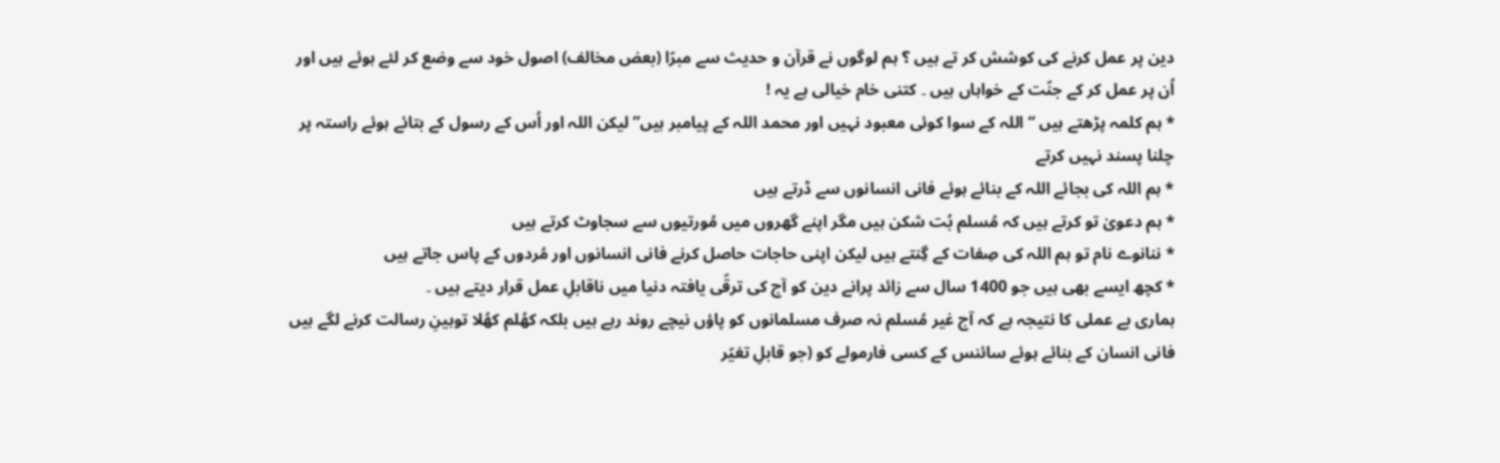دین پر عمل کرنے کی کوشش کر تے ہیں ؟ ہم لوگوں نے قرآن و حدیث سے مبرّا (بعض مخالف) اصول خود سے وضع کر لئے ہوئے ہیں اور اُن پر عمل کر کے جنّت کے خواہاں ہیں ۔ کتنی خام خیالی ہے یہ !
* ہم کلمہ پڑھتے ہیں “اللہ کے سوا کوئی معبود نہیں اور محمد اللہ کے پیامبر ہیں” لیکن اللہ اور اُس کے رسول کے بتائے ہوئے راستہ پر چلنا پسند نہیں کرتے
* ہم اللہ کی بجائے اللہ کے بنائے ہوئے فانی انسانوں سے ڈرتے ہیں
* ہم دعویٰ تو کرتے ہیں کہ مُسلم بُت شکن ہیں مگر اپنے گھروں میں مُورتیوں سے سجاوٹ کرتے ہیں
* ننانوے نام تو ہم اللہ کی صِفات کے گِنتے ہیں لیکن اپنی حاجات حاصل کرنے فانی انسانوں اور مُردوں کے پاس جاتے ہیں
* کچھ ایسے بھی ہیں جو 1400 سال سے زائد پرانے دین کو آج کی ترقّی یافتہ دنیا میں ناقابلِ عمل قرار دیتے ہیں ۔
ہماری بے عملی کا نتیجہ ہے کہ آج غیر مُسلم نہ صرف مسلمانوں کو پاؤں نیچے روند رہے ہیں بلکہ کھُلم کھُلا توہینِ رسالت کرنے لگے ہیں فانی انسان کے بنائے ہوئے سائنس کے کسی فارمولے کو (جو قابلِ تغیّر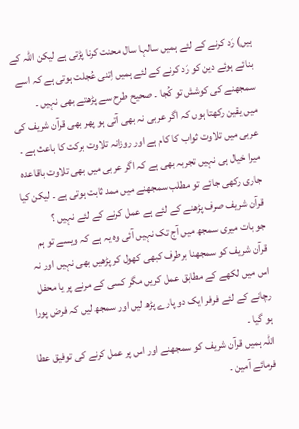ہیں) رَد کرنے کے لئے ہمیں سالہا سال محنت کرنا پڑتی ہے لیکن اللہ کے بنائے ہوئے دین کو رَد کرنے کے لئے ہمیں اِتنی عُجلت ہوتی ہے کہ اسے سمجھنے کی کوشش تو کُجا ۔ صحیح طرح سے پڑھتے بھی نہیں ۔
میں یقین رکھتا ہوں کہ اگر عربی نہ بھی آتی ہو پھر بھی قرآن شریف کی عربی میں تلاوت ثواب کا کام ہے اور روزانہ تلاوت برکت کا باعث ہے ۔ میرا خیال ہی نہیں تجربہ بھی ہے کہ اگر عربی میں بھی تلاوت باقاعدہ جاری رکھی جائے تو مطلب سمجھنے میں ممد ثابت ہوتی ہے ۔ لیکن کیا قرآن شریف صرف پڑھنے کے لئے ہے عمل کرنے کے لئے نہیں ؟
جو بات میری سمجھ میں آج تک نہیں آئی وہ یہ ہے کہ ویسے تو ہم قرآن شریف کو سمجھنا برطرف کبھی کھول کر پڑھیں بھی نہیں اور نہ اس میں لکھے کے مطابق عمل کریں مگر کسی کے مرنے پر یا محفل رچانے کے لئے فرفر ایک دو پارے پڑھ لیں اور سمجھ لیں کہ فرض پورا ہو گیا ۔
اللہ ہمیں قرآن شریف کو سمجھنے اور اس پر عمل کرنے کی توفیق عطا فرمائے آمین ۔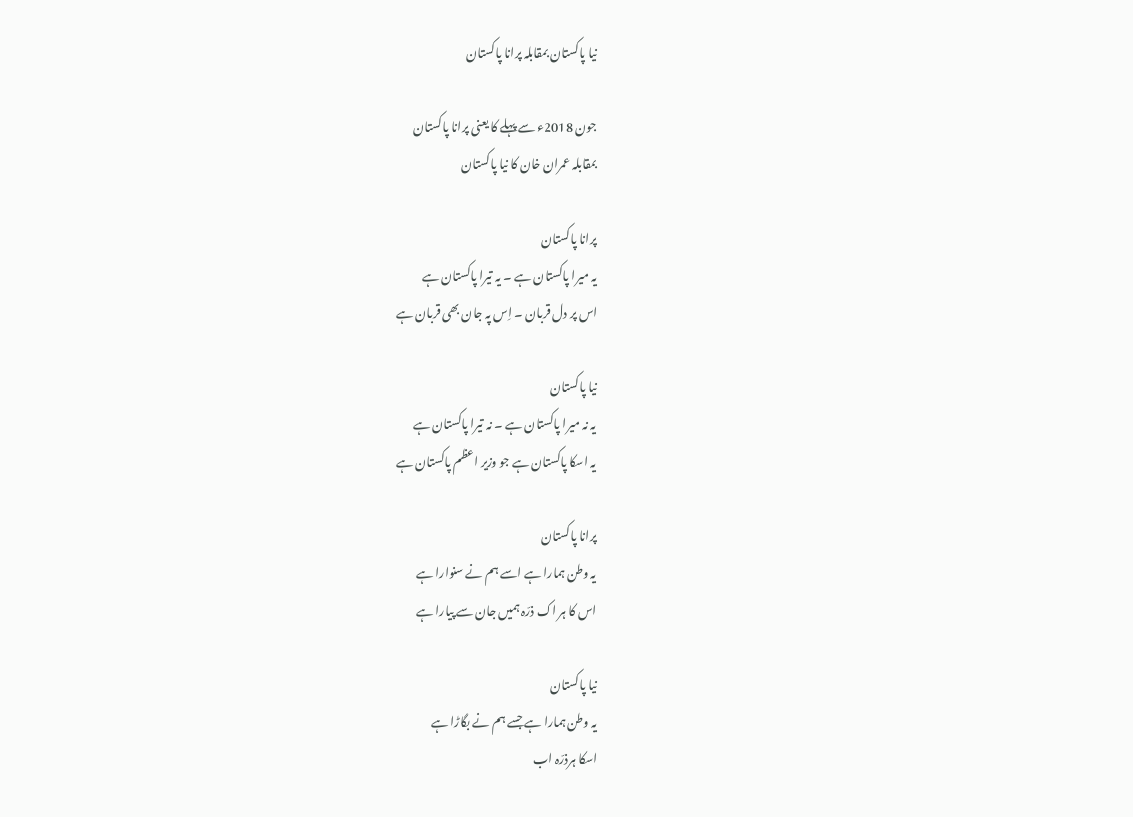نیا پاکستان بمقابلہ پرانا پاکستان

جون 2018ء سے پہلے کا یعنی پرانا پاکستان
بمقابلہ عمران خان کا نیا پاکستان

پرانا پاکستان
یہ میرا پاکستان ہے ۔ یہ تیرا پاکستان ہے
اس پر دل قربان ۔ اِس پہ جان بھی قربان ہے

نیا پاکستان
یہ نہ میرا پاکستان ہے ۔ نہ تیرا پاکستان ہے
یہ اسکا پاکستان ہے جو وزیر اعظم پاکستان ہے

پرانا پاکستان
یہ وطن ہمارا ہے اسے ہم نے سنوارا ہے
اس کا ہر اک ذرّہ ہمیں جان سے پیارا ہے

نیا پاکستان
یہ وطن ہمارا ہے جسے ہم نے بگاڑا ہے
اسکا ہرذرّہ اب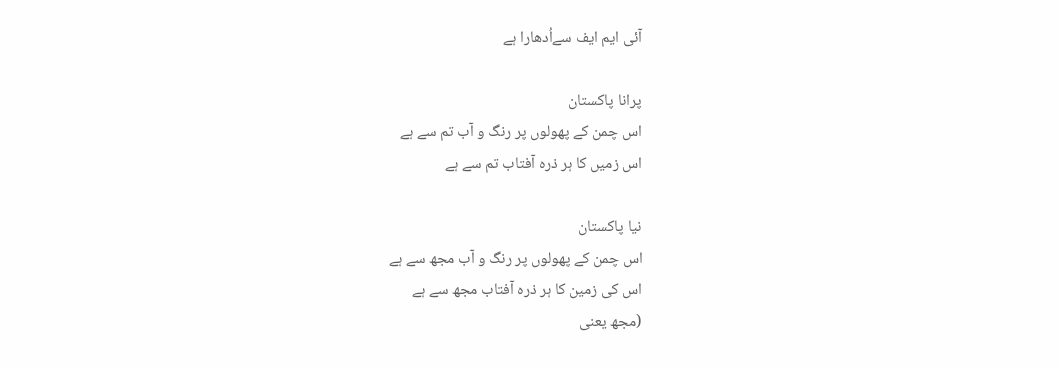آئی ایم ایف سےاُدھارا ہے

پرانا پاکستان
اس چمن کے پھولوں پر رنگ و آب تم سے ہے
اس زمیں کا ہر ذرہ آفتاب تم سے ہے

نیا پاکستان
اس چمن کے پھولوں پر رنگ و آب مجھ سے ہے
اس کی زمین کا ہر ذرہ آفتاب مجھ سے ہے
(مجھ یعنی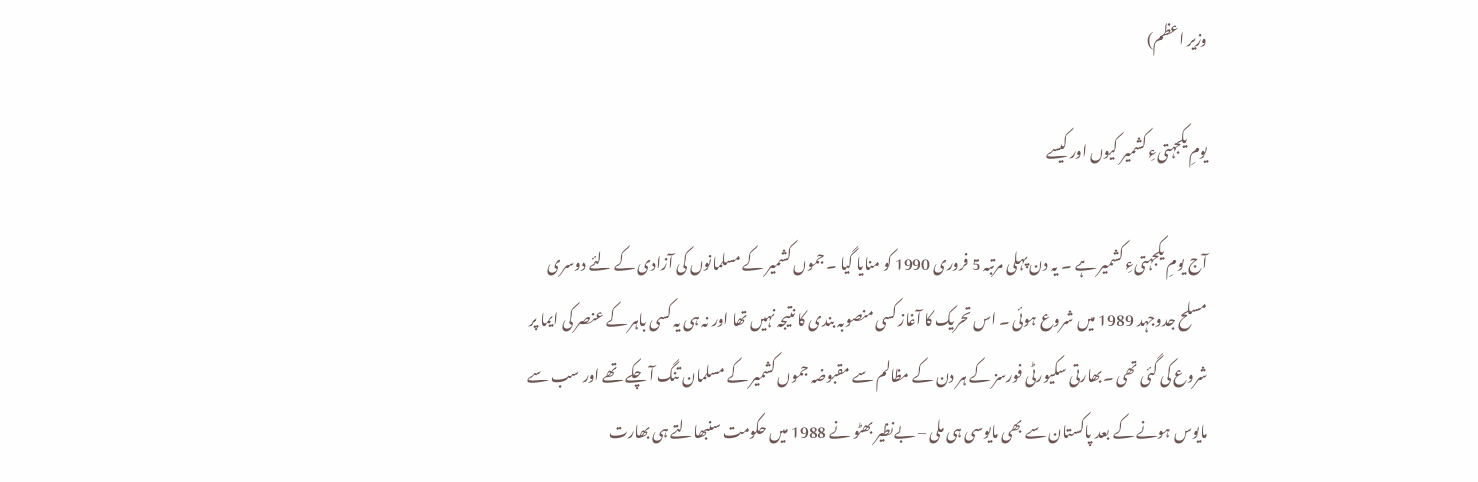وزیر اعظم)

یومِ یکجہتیءِ کشمیر کیوں اور کیسے

آج یومِ یکجہتیءِ کشمیر ہے ۔ یہ دن پہلی مرتبہ 5 فروری 1990 کو منایا گیا ۔ جموں کشمیر کے مسلمانوں کی آزادی کے لئے دوسری مسلح جدوجہد 1989 میں شروع ہوئی ۔ اس تحریک کا آغاز کسی منصوبہ بندی کا نتیجہ نہیں تھا اور نہ ہی یہ کسی باہر کے عنصر کی ایما پر شروع کی گئی تھی ۔بھارتی سکیورٹی فورسز کے ہر دن کے مظالم سے مقبوضہ جموں کشمیر کے مسلمان تنگ آ چکے تھے اور سب سے مایوس ہونے کے بعد پاکستان سے بھی مایوسی ہی ملی – بےنظیر بھٹو نے 1988 میں حکومت سنبھالتے ہی بھارت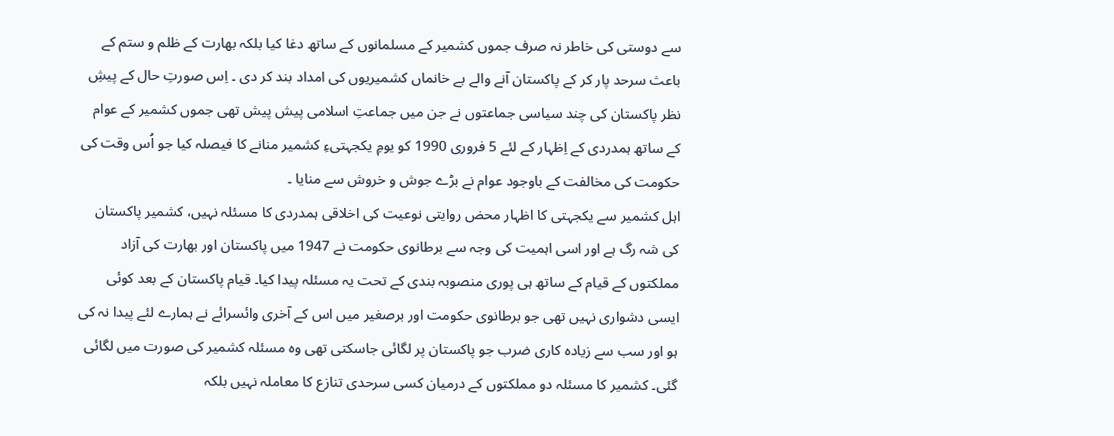سے دوستی کی خاطر نہ صرف جموں کشمیر کے مسلمانوں کے ساتھ دغا کیا بلکہ بھارت کے ظلم و ستم کے باعث سرحد پار کر کے پاکستان آنے والے بے خانماں کشمیریوں کی امداد بند کر دی ۔ اِس صورتِ حال کے پیشِ نظر پاکستان کی چند سیاسی جماعتوں نے جن میں جماعتِ اسلامی پیش پیش تھی جموں کشمیر کے عوام کے ساتھ ہمدردی کے اِظہار کے لئے 5 فروری 1990 کو یومِ یکجہتیءِ کشمیر منانے کا فیصلہ کیا جو اُس وقت کی حکومت کی مخالفت کے باوجود عوام نے بڑے جوش و خروش سے منایا ۔
اہل کشمیر سے یکجہتی کا اظہار محض روایتی نوعیت کی اخلاقی ہمدردی کا مسئلہ نہیں، کشمیر پاکستان کی شہ رگ ہے اور اسی اہمیت کی وجہ سے برطانوی حکومت نے 1947 میں پاکستان اور بھارت کی آزاد مملکتوں کے قیام کے ساتھ ہی پوری منصوبہ بندی کے تحت یہ مسئلہ پیدا کیا۔ قیام پاکستان کے بعد کوئی ایسی دشواری نہیں تھی جو برطانوی حکومت اور برصغیر میں اس کے آخری وائسرائے نے ہمارے لئے پیدا نہ کی ہو اور سب سے زیادہ کاری ضرب جو پاکستان پر لگائی جاسکتی تھی وہ مسئلہ کشمیر کی صورت میں لگائی گئی۔ کشمیر کا مسئلہ دو مملکتوں کے درمیان کسی سرحدی تنازع کا معاملہ نہیں بلکہ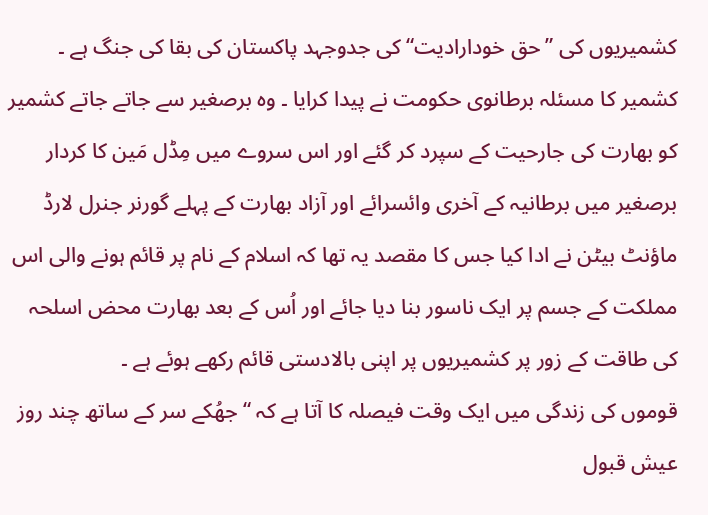کشمیریوں کی ”حق خودارادیت“ کی جدوجہد پاکستان کی بقا کی جنگ ہے ۔ کشمیر کا مسئلہ برطانوی حکومت نے پیدا کرایا ۔ وہ برصغیر سے جاتے جاتے کشمیر کو بھارت کی جارحیت کے سپرد کر گئے اور اس سروے میں مِڈل مَین کا کردار برصغیر میں برطانیہ کے آخری وائسرائے اور آزاد بھارت کے پہلے گورنر جنرل لارڈ ماؤنٹ بیٹن نے ادا کیا جس کا مقصد یہ تھا کہ اسلام کے نام پر قائم ہونے والی اس مملکت کے جسم پر ایک ناسور بنا دیا جائے اور اُس کے بعد بھارت محض اسلحہ کی طاقت کے زور پر کشمیریوں پر اپنی بالادستی قائم رکھے ہوئے ہے ۔
قوموں کی زندگی میں ایک وقت فیصلہ کا آتا ہے کہ “جھُکے سر کے ساتھ چند روز عیش قبول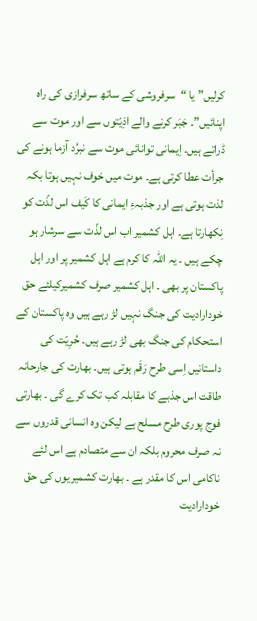کرلیں” یا “سرفروشی کے ساتھ سرفرازی کی راہ اپنائیں”۔ جَبَر کرنے والے اذِیّتوں سے اور موت سے ڈراتے ہیں۔ اِیمانی توانائی موت سے نبرُد آزما ہونے کی جرأت عطا کرتی ہے۔ موت میں خوف نہیں ہوتا بکہ لذت ہوتی ہے اور جذبہءِ ایمانی کا کَیف اس لذّت کو نِکھارتا ہے۔ اہل کشمیر اب اس لذّت سے سرشار ہو چکے ہیں ۔ یہ اللہ کا کرم ہے اہل کشمیر پر اور اہل پاکستان پر بھی ۔ اہل کشمیر صرف کشمیرکیلئے حق خودارادیت کی جنگ نہیں لڑ رہے ہیں وہ پاکستان کے استحکام کی جنگ بھی لڑ رہے ہیں۔ حُرِیّت کی داستانیں اِسی طرح رَقَم ہوتی ہیں۔ بھارت کی جارحانہ طاقت اس جذبے کا مقابلہ کب تک کرے گی ۔ بھارتی فوج پوری طرح مسلح ہے لیکن وہ انسانی قدروں سے نہ صرف محروم بلکہ ان سے متصادم ہے اس لئے ناکامی اس کا مقدر ہے ۔ بھارت کشمیریوں کی حق خودارادیت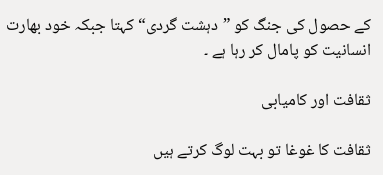کے حصول کی جنگ کو ”دہشت گردی“ کہتا جبکہ خود بھارت انسانیت کو پامال کر رہا ہے ۔

ثقافت اور کامیابی

ثقافت کا غوغا تو بہت لوگ کرتے ہیں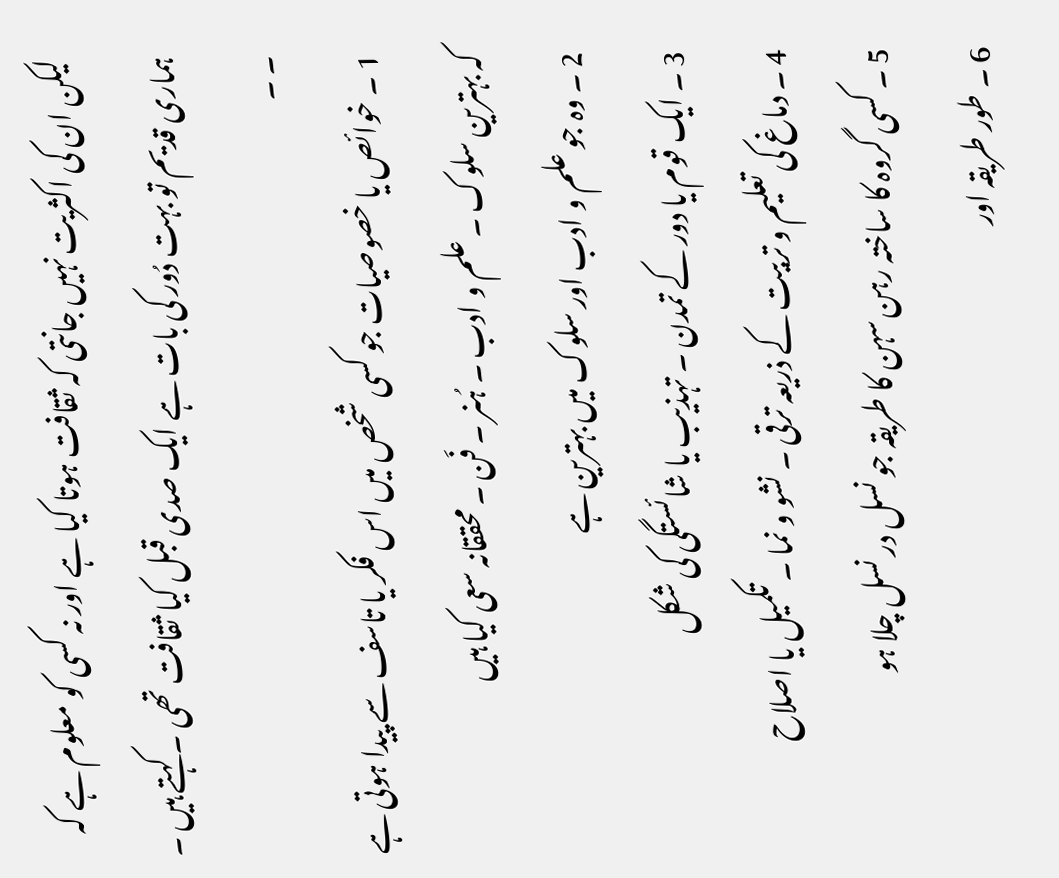لیکن ان کی اکثریت نہیں جانتی کہ ثقافت ہوتا کیا ہے اور نہ کسی کو معلوم ہے کہ ہماری قدیم تو بہت دُور کی بات ہے ایک صدی قبل کیا ثقافت تھی ۔ کہتے ہیں ۔ ۔ ۔
1 ۔ خوائص یا خصوصیات جو کسی شخص میں اس فکر یا تاسف سے پیدا ہوتی ہے کہ بہترین سلوک ۔ علم و ادب ۔ ہُنر ۔ فَن ۔ محققانہ سعی کیا ہیں
2 ۔ وہ جو علم و ادب اور سلوک میں بہترین ہے
3 ۔ ایک قوم یا دور کے تمدن ۔ تہذیب یا شائستگی کی شکل
4 ۔ دماغ کی تعلیم و تربیت کے ذریعہ ترقی ۔ نشو و نما ۔ تکمیل یا اصلاح
5 ۔ کسی گروہ کا ساختہ رہن سہن کا طریقہ جو نسل در نسل چلا ہو
6 ۔ طور طریقہ اور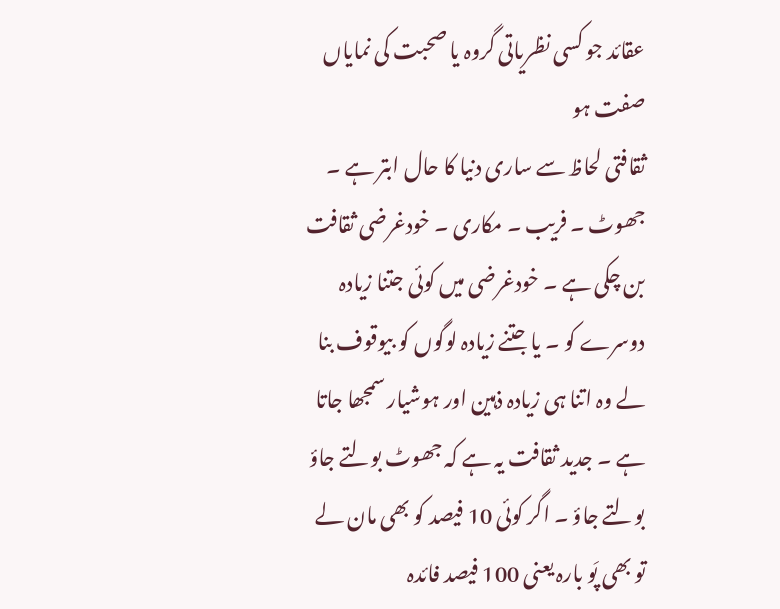عقائد جو کسی نظریاتی گروہ یا صحبت کی نمایاں صفت ہو
ثقافتی لحاظ سے ساری دنیا کا حال ابتر ہے ۔ جھوٹ ۔ فریب ۔ مکاری ۔ خودغرضی ثقافت بن چکی ہے ۔ خودغرضی میں کوئی جتنا زیادہ دوسرے کو ۔ یا جتنے زیادہ لوگوں کو بیوقوف بنا لے وہ اتنا ہی زیادہ ذہین اور ہوشیار سمجھا جاتا ہے ۔ جدید ثقافت یہ ہے کہ جھوٹ بولتے جاؤ بولتے جاؤ ۔ اگر کوئی 10 فیصد کو بھی مان لے تو بھی پَو بارہ یعنی 100 فیصد فائدہ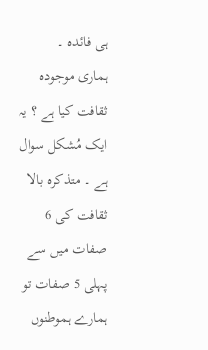ہی فائدہ ۔
ہماری موجودہ ثقافت کیا ہے ؟ یہ ایک مُشکل سوال ہے ۔ متذکرہ بالا ثقافت کی 6 صفات میں سے پہلی 5 صفات تو ہمارے ہموطنوں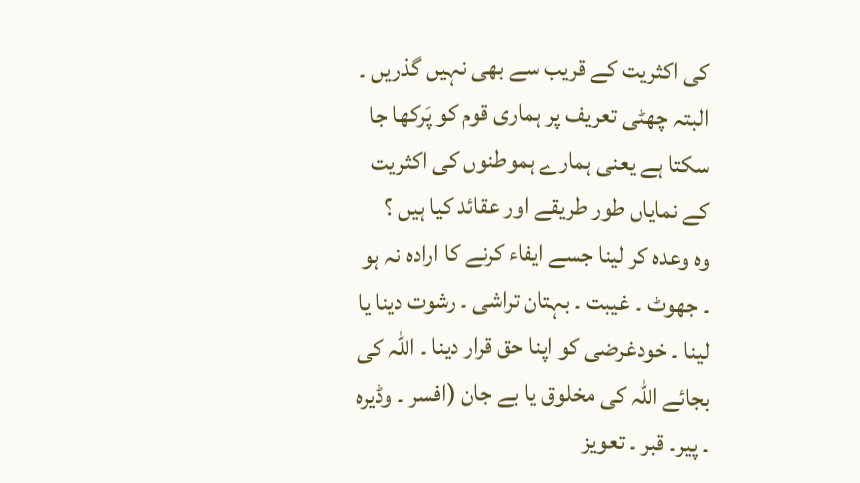کی اکثریت کے قریب سے بھی نہیں گذریں ۔ البتہ چھٹی تعریف پر ہماری قوم کو پَرکھا جا سکتا ہے یعنی ہمارے ہموطنوں کی اکثریت کے نمایاں طور طریقے اور عقائد کیا ہیں ؟
وہ وعدہ کر لینا جسے ایفاء کرنے کا ارادہ نہ ہو ۔ جھوٹ ۔ غیبت ۔ بہتان تراشی ۔ رشوت دینا یا لینا ۔ خودغرضی کو اپنا حق قرار دینا ۔ اللہ کی بجائے اللہ کی مخلوق یا بے جان (افسر ۔ وڈیرہ ۔ پیر۔ قبر ۔ تعویز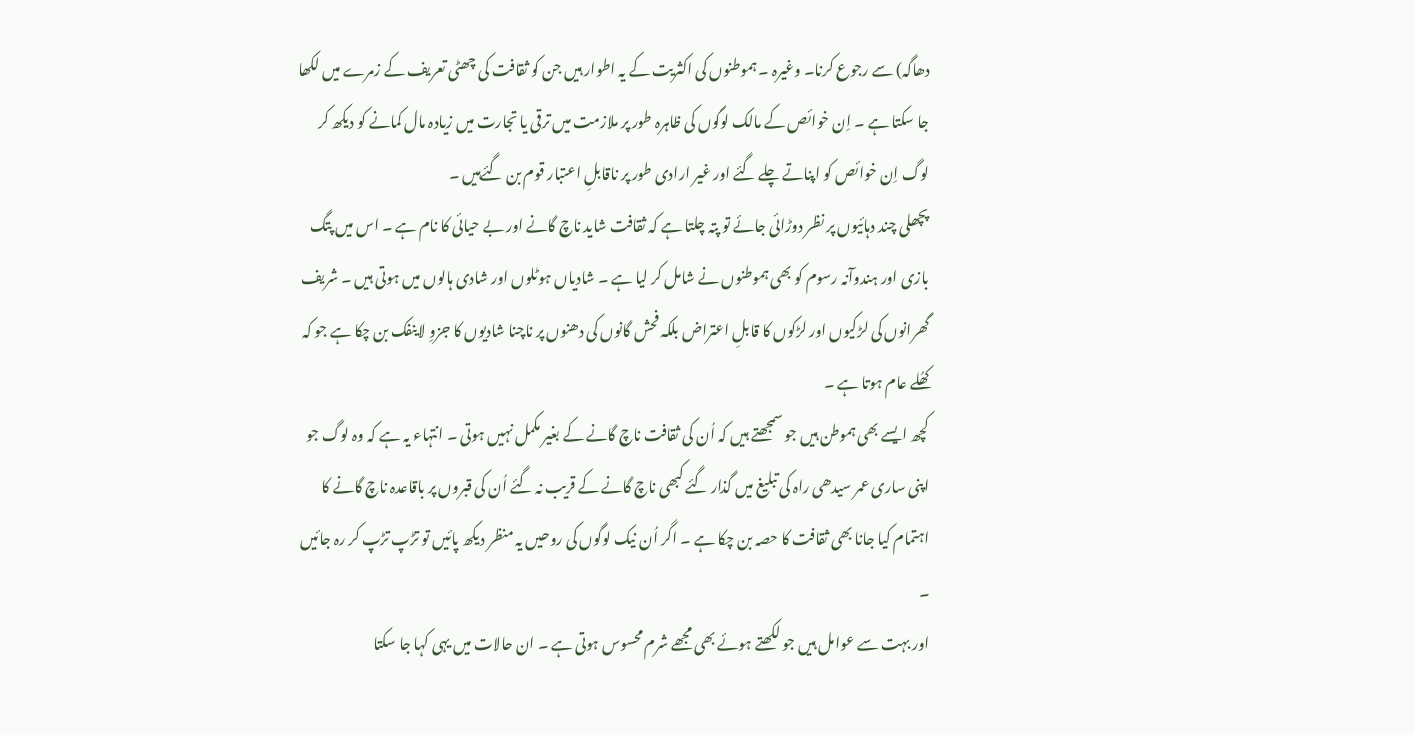دھاگہ) سے رجوع کرنا۔ وغیرہ ۔ ہموطنوں کی اکثریت کے یہ اطوار ہیں جن کو ثقافت کی چھٹی تعریف کے زمرے میں لکھا جا سکتا ہے ۔ اِن خوائص کے مالک لوگوں کی ظاہرہ طور پر ملازمت میں ترقی یا تجارت میں زیادہ مال کمانے کو دیکھ کر لوگ اِن خوائص کو اپناتے چلے گئے اور غیر ارادی طور پر ناقابلِ اعتبار قوم بن گئےہیں ۔
پچھلی چند دہائیوں پر نظر دوڑائی جائے تو پتہ چلتا ہے کہ ثقافت شاید ناچ گانے اور بے حیائی کا نام ہے ۔ اس میں پتگ بازی اور ہندوآنہ رسوم کو بھی ہموطنوں نے شامل کر لیا ہے ۔ شادیاں ہوٹلوں اور شادی ہالوں میں ہوتی ہیں ۔ شریف گھرانوں کی لڑکیوں اور لڑکوں کا قابلِ اعتراض بلکہ فحش گانوں کی دھنوں پر ناچنا شادیوں کا جزوِ لاینفک بن چکا ہے جو کہ کھُلے عام ہوتا ہے ۔
کچھ ایسے بھی ہموطن ہیں جو سمجھتے ہیں کہ اُن کی ثقافت ناچ گانے کے بغیر مکمل نہیں ہوتی ۔ انتہاء یہ ہے کہ وہ لوگ جو اپنی ساری عمر سیدھی راہ کی تبلیغ میں گذار گئے کبھی ناچ گانے کے قریب نہ گئے اُن کی قبروں پر باقاعدہ ناچ گانے کا اہتمام کیا جانا بھی ثقافت کا حصہ بن چکا ہے ۔ اگر اُن نیک لوگوں کی روحیں یہ منظر دیکھ پائیں تو تڑپ تڑپ کر رہ جائیں ۔
اور بہت سے عوامل ہیں جو لکھتے ہوئے بھی مجھے شرم محسوس ہوتی ہے ۔ ان حالات میں یہی کہا جا سکتا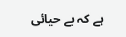ہے کہ بے حیائی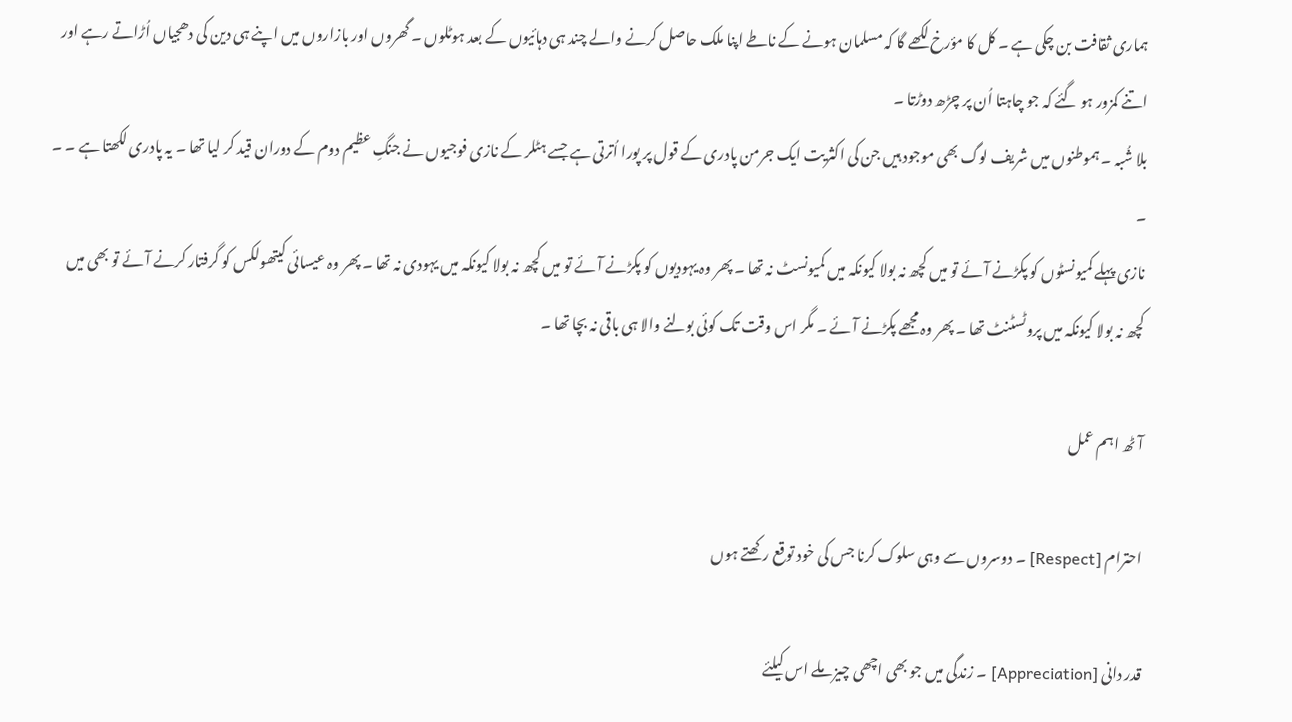ہماری ثقافت بن چکی ہے ۔ کل کا مؤرخ لکھے گا کہ مسلمان ہونے کے ناطے اپنا ملک حاصل کرنے والے چند ہی دہائیوں کے بعد ہوٹلوں ۔ گھروں اور بازاروں میں اپنے ہی دین کی دھجیاں اُڑاتے رہے اور اتنے کمزور ہو گئے کہ جو چاہتا اُن پر چڑھ دوڑتا ۔
بلا شُبہ ۔ ہموطنوں میں شریف لوگ بھی موجود ہیں جن کی اکثریت ایک جرمن پادری کے قول پر پورا اُترتی ہے جسے ہٹلر کے نازی فوجیوں نے جنگِ عظیم دوم کے دوران قید کر لیا تھا ۔ یہ پادری لکھتا ہے ۔ ۔ ۔
نازی پہلے کمیونسٹوں کو پکڑنے آئے تو میں کچھ نہ بولا کیونکہ میں کمیونسٹ نہ تھا ۔ پھر وہ یہودیوں کو پکڑنے آئے تو میں کچھ نہ بولا کیونکہ میں یہودی نہ تھا ۔ پھر وہ عیسائی کیتھولکس کو گرفتار کرنے آئے تو بھی میں کچھ نہ بولا کیونکہ میں پروٹسٹنٹ تھا ۔ پھر وہ مجھے پکڑنے آئے ۔ مگر اس وقت تک کوئی بولنے والا ہی باقی نہ بچا تھا ۔

آٹھ اہم عمل

احترام [Respect] ۔ دوسروں سے وہی سلوک کرنا جس کی خود توقع رکھتے ہوں

قدر دانی [Appreciation] ۔ زندگی میں جو بھی اچھی چیز ملے اس کیلئے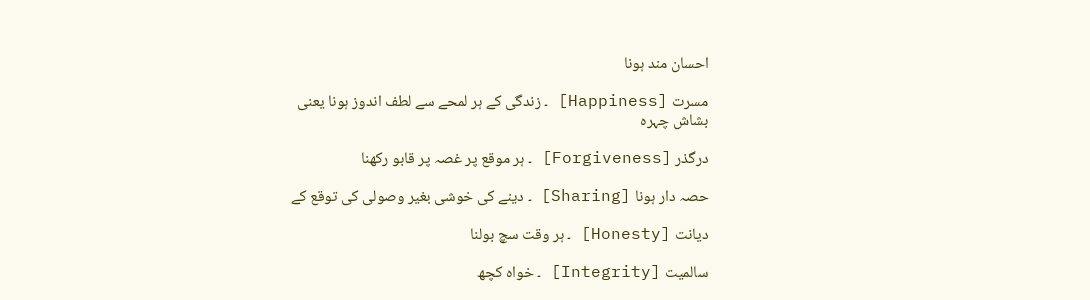احسان مند ہونا

مسرت [Happiness] ۔ زندگی کے ہر لمحے سے لطف اندوز ہونا یعنی بشاش چہرہ

درگذر [Forgiveness] ۔ ہر موقع پر غصہ پر قابو رکھنا

حصہ دار ہونا [Sharing] ۔ دینے کی خوشی بغیر وصولی کی توقع کے

دیانت [Honesty] ۔ ہر وقت سچ بولنا

سالمیت [Integrity] ۔ خواہ کچھ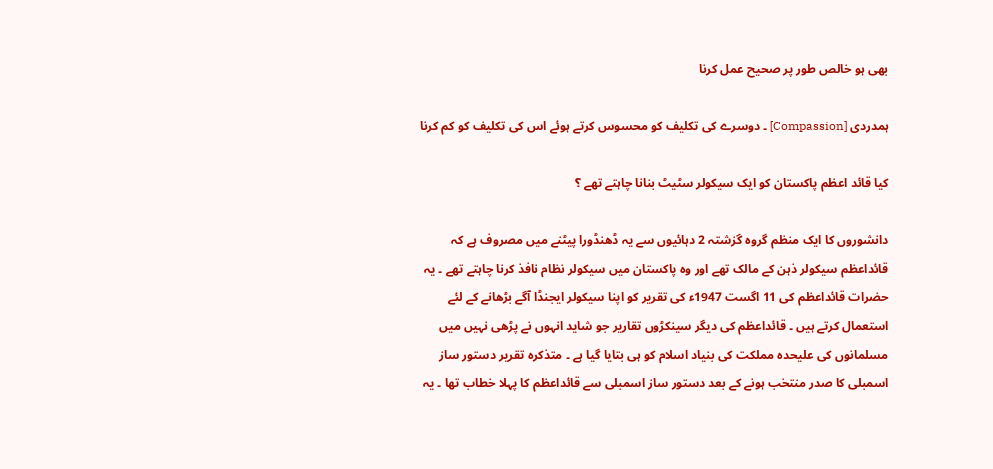بھی ہو خالص طور پر صحیح عمل کرنا

ہمدردی [Compassion] ۔ دوسرے کی تکلیف کو محسوس کرتے ہوئے اس کی تکلیف کو کم کرنا

کیا قائد اعظم پاکستان کو ایک سیکولر سٹیٹ بنانا چاہتے تھے ؟

دانشوروں کا ایک منظم گروہ گزشتہ 2 دہائیوں سے یہ ڈھنڈورا پیٹنے میں مصروف ہے کہ قائداعظم سیکولر ذہن کے مالک تھے اور وہ پاکستان میں سیکولر نظام نافذ کرنا چاہتے تھے ۔ یہ حضرات قائداعظم کی 11 اگست 1947ء کی تقریر کو اپنا سیکولر ایجنڈا آگے بڑھانے کے لئے استعمال کرتے ہیں ۔ قائداعظم کی دیگر سینکڑوں تقاریر جو شاید انہوں نے پڑھی نہیں میں مسلمانوں کی علیحدہ مملکت کی بنیاد اسلام کو ہی بتایا گیا ہے ۔ متذکرہ تقریر دستور ساز اسمبلی کا صدر منتخب ہونے کے بعد دستور ساز اسمبلی سے قائداعظم کا پہلا خطاب تھا ۔ یہ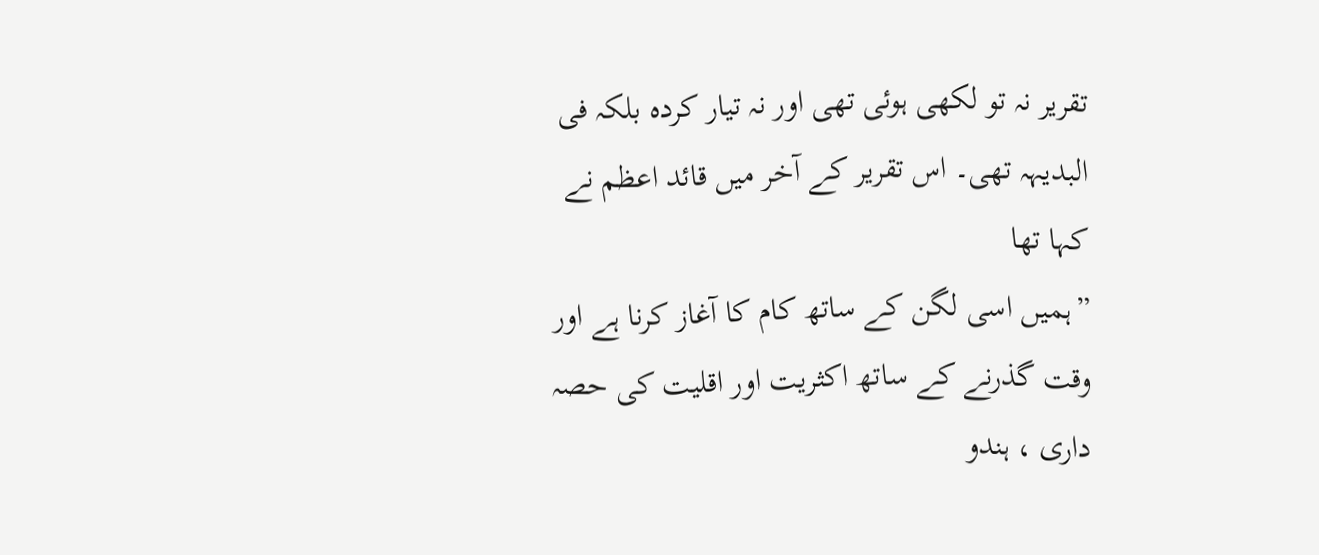تقریر نہ تو لکھی ہوئی تھی اور نہ تیار کردہ بلکہ فی البدیہہ تھی۔ اس تقریر کے آخر میں قائد اعظم نے کہا تھا
”ہمیں اسی لگن کے ساتھ کام کا آغاز کرنا ہے اور وقت گذرنے کے ساتھ اکثریت اور اقلیت کی حصہ داری ، ہندو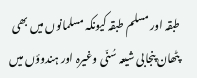طبقہ اور مسلم طبقہ کیونکہ مسلمانوں میں بھی پٹھان پنجابی شیعہ سُنّی وغیرہ اور ہندوؤں میں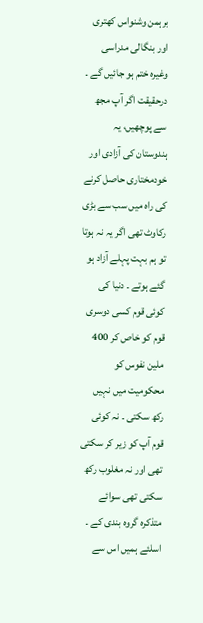برہمن وشنواس کھتری اور بنگالی مدراسی وغیرہ ختم ہو جائیں گے ۔ درحقیقت اگر آپ مجھ سے پوچھیں، یہ ہندوستان کی آزادی اور خودمختاری حاصل کرنے کی راہ میں سب سے بڑی رکاوٹ تھی اگر یہ نہ ہوتا تو ہم بہت پہلے آزاد ہو گئے ہوتے ۔ دنیا کی کوئی قوم کسی دوسری قوم کو خاص کر 400 ملین نفوس کو محکومیت میں نہیں رکھ سکتی ۔ نہ کوئی قوم آپ کو زیر کر سکتی تھی اور نہ مغلوب رکھ سکتی تھی سوائے متذکرہ گروہ بندی کے ۔ اسلئے ہمیں اس سے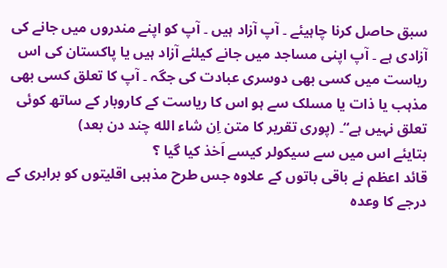سبق حاصل کرنا چاہیئے ۔ آپ آزاد ہیں ۔ آپ کو اپنے مندروں میں جانے کی آزادی ہے ۔ آپ اپنی مساجد میں جانے کیلئے آزاد ہیں یا پاکستان کی اس ریاست میں کسی بھی دوسری عبادت کی جگہ ۔ آپ کا تعلق کسی بھی مذہب یا ذات یا مسلک سے ہو اس کا ریاست کے کاروبار کے ساتھ کوئی تعلق نہیں ہے“۔ (پوری تقریر کا متن اِن شاء الله چند دن بعد)
بتایئے اس میں سے سیکولر کیسے اَخذ کیا گیا ؟
قائد اعظم نے باقی باتوں کے علاوہ جس طرح مذہبی اقلیتوں کو برابری کے درجے کا وعدہ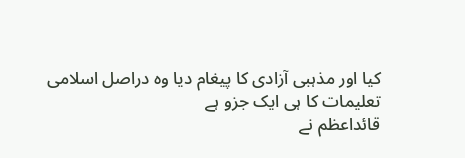کیا اور مذہبی آزادی کا پیغام دیا وہ دراصل اسلامی تعلیمات کا ہی ایک جزو ہے
قائداعظم نے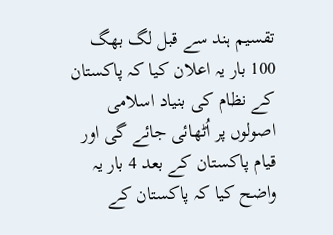تقسیم ہند سے قبل لگ بھگ 100 بار یہ اعلان کیا کہ پاکستان کے نظام کی بنیاد اسلامی اصولوں پر اُٹھائی جائے گی اور قیام پاکستان کے بعد 4 بار یہ واضح کیا کہ پاکستان کے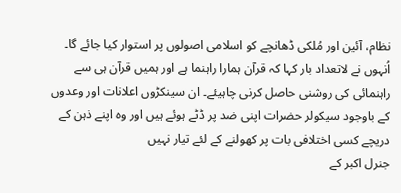نظام، آئین اور مُلکی ڈھانچے کو اسلامی اصولوں پر استوار کیا جائے گا۔ اُنہوں نے لاتعداد بار کہا کہ قرآن ہمارا راہنما ہے اور ہمیں قرآن ہی سے راہنمائی کی روشنی حاصل کرنی چاہیئے۔ ان سینکڑوں اعلانات اور وعدوں کے باوجود سیکولر حضرات اپنی ضد پر ڈٹے ہوئے ہیں اور وہ اپنے ذہن کے دریچے کسی اختلافی بات پر کھولنے کے لئے تیار نہیں
جنرل اکبر کے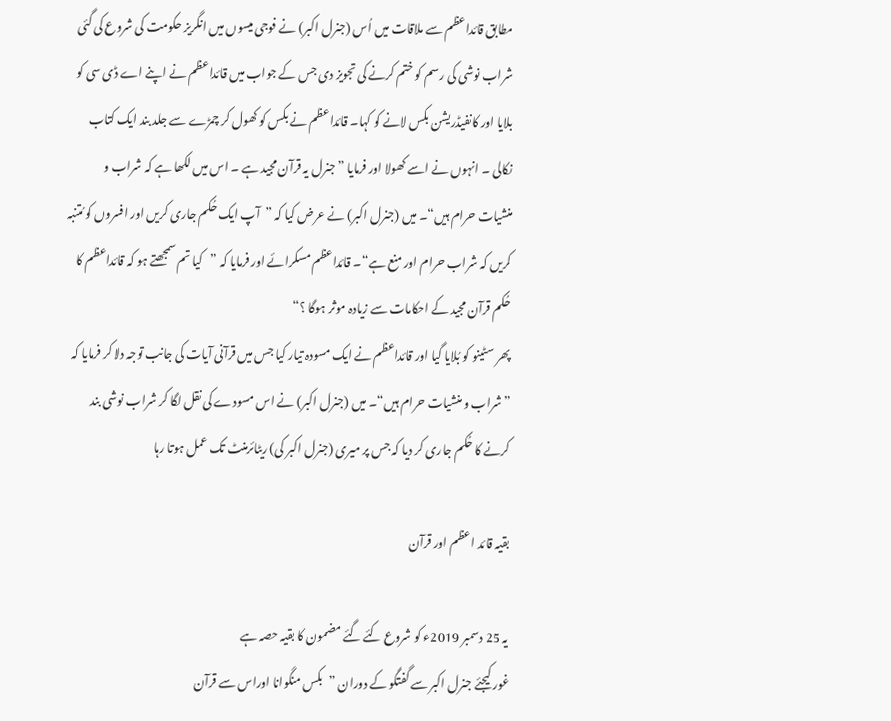مطابق قائداعظم سے ملاقات میں اُس (جنرل اکبر) نے فوجی میسوں میں انگریز حکومت کی شروع کی گئی شراب نوشی کی رسم کو ختم کرنے کی تجویز دی جس کے جواب میں قائداعظم نے اپنے اے ڈی سی کو بلایا اور کانفیڈریشن بکس لانے کو کہا۔ قائداعظم نے بکس کو کھول کر چمڑے سے جلد بند ایک کتاب نکالی ۔ انہوں نے اسے کھولا اور فرمایا ”جنرل یہ قرآن مجید ہے ۔ اس میں لکھا ہے کہ شراب و منشیات حرام ہیں“۔ میں (جنرل اکبر) نے عرض کیا کہ ”آپ ایک حُکم جاری کریں اور افسروں کو مُتنبہ کریں کہ شراب حرام اور منع ہے“۔ قائداعظم مسکرائے اور فرمایا کہ ”کیا تم سمجھتے ہو کہ قائداعظم کا حُکم قرآن مجید کے احکامات سے زیادہ موثر ہوگا ؟“
پھر سٹینو کو بُلایا گیا اور قائداعظم نے ایک مسودہ تیار کیا جس میں قرآنی آیات کی جانب توجہ دلا کر فرمایا کہ ”شراب و منشیات حرام ہیں“۔ میں (جنرل اکبر) نے اس مسودے کی نقل لگا کر شراب نوشی بند کرنے کا حُکم جاری کر دیا کہ جس پر میری (جنرل اکبر کی) ریٹائرمنٹ تک عمل ہوتا رہا

بقیہ قائد اعظم اور قرآن

یہ 25 دسمبر 2019ء کو شروع کئے گئے مضمون کا بقیہ حصہ ہے
غور کیجئے جنرل اکبر سے گفتگو کے دوران ”بکس منگوانا اوراس سے قرآن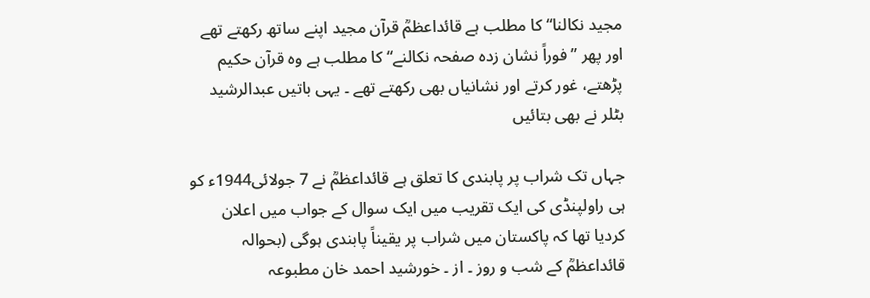مجید نکالنا“ کا مطلب ہے قائداعظمؒ قرآن مجید اپنے ساتھ رکھتے تھے اور پھر ”فوراً نشان زدہ صفحہ نکالنے“ کا مطلب ہے وہ قرآن حکیم پڑھتے، غور کرتے اور نشانیاں بھی رکھتے تھے ۔ یہی باتیں عبدالرشید بٹلر نے بھی بتائیں

جہاں تک شراب پر پابندی کا تعلق ہے قائداعظمؒ نے 7 جولائی1944ء کو ہی راولپنڈی کی ایک تقریب میں ایک سوال کے جواب میں اعلان کردیا تھا کہ پاکستان میں شراب پر یقیناً پابندی ہوگی (بحوالہ قائداعظمؒ کے شب و روز ۔ از ۔ خورشید احمد خان مطبوعہ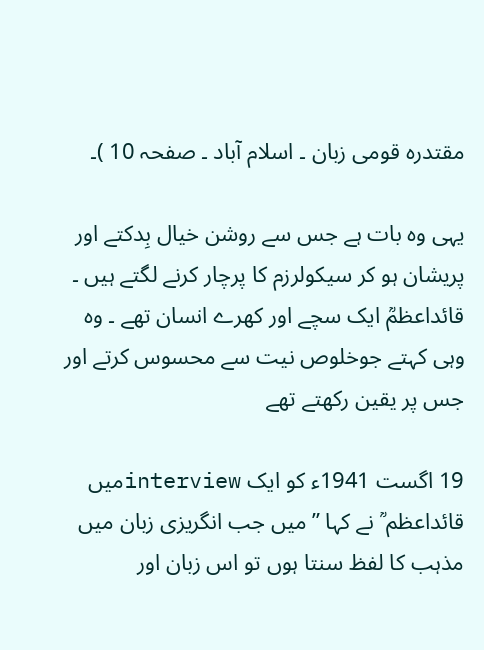مقتدرہ قومی زبان ۔ اسلام آباد ۔ صفحہ 10 )۔

یہی وہ بات ہے جس سے روشن خیال بِدکتے اور پریشان ہو کر سیکولرزم کا پرچار کرنے لگتے ہیں ۔ قائداعظمؒ ایک سچے اور کھرے انسان تھے ۔ وہ وہی کہتے جوخلوص نیت سے محسوس کرتے اور جس پر یقین رکھتے تھے

19 اگست 1941ء کو ایک interviewمیں قائداعظم ؒ نے کہا ”میں جب انگریزی زبان میں مذہب کا لفظ سنتا ہوں تو اس زبان اور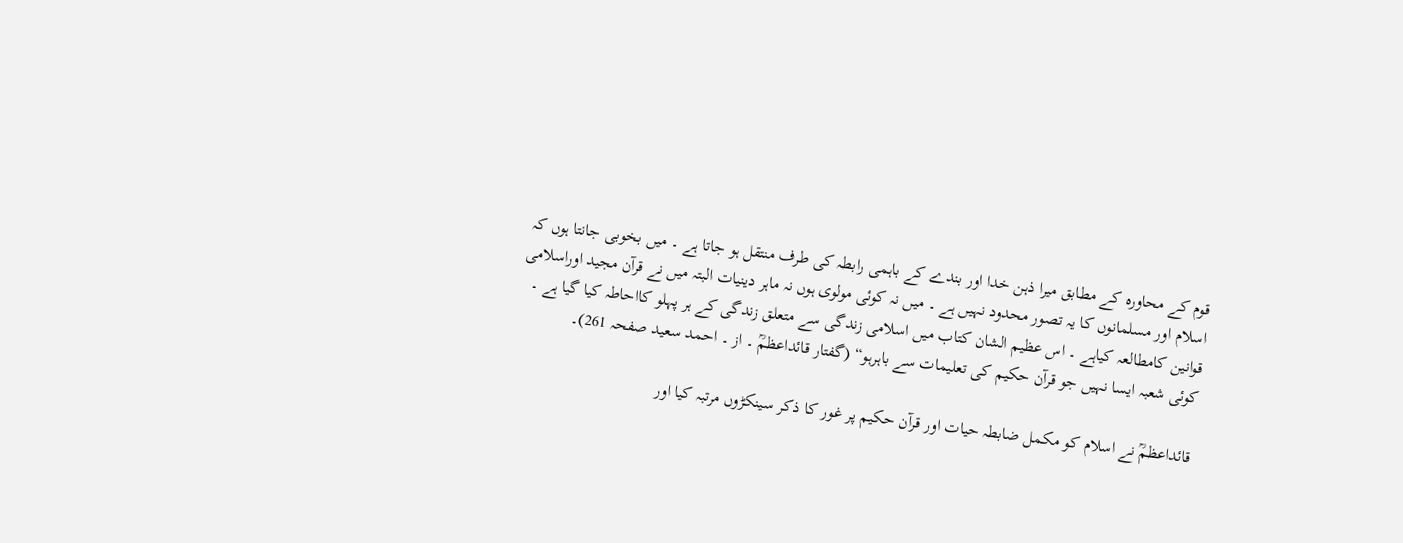قوم کے محاورہ کے مطابق میرا ذہن خدا اور بندے کے باہمی رابطہ کی طرف منتقل ہو جاتا ہے ۔ میں بخوبی جانتا ہوں کہ اسلام اور مسلمانوں کا یہ تصور محدود نہیں ہے ۔ میں نہ کوئی مولوی ہوں نہ ماہر دینیات البتہ میں نے قرآن مجید اوراسلامی قوانین کامطالعہ کیاہے ۔ اس عظیم الشان کتاب میں اسلامی زندگی سے متعلق زندگی کے ہر پہلو کااحاطہ کیا گیا ہے ۔ کوئی شعبہ ایسا نہیں جو قرآن حکیم کی تعلیمات سے باہرہو“ (گفتار قائداعظمؒ ۔ از ۔ احمد سعید صفحہ 261)۔

قائداعظمؒ نے اسلام کو مکمل ضابطہ حیات اور قرآن حکیم پر غور کا ذکر سینکڑوں مرتبہ کیا اور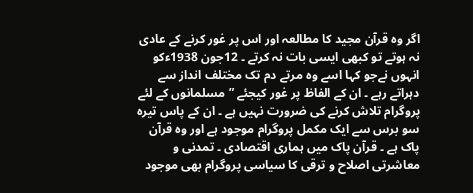اگر وہ قرآن مجید کا مطالعہ اور اس پر غور کرنے کے عادی نہ ہوتے تو کبھی ایسی بات نہ کرتے ۔ 12جون 1938ءکو انہوں نےجو کہا اسے وہ مرتے دم تک مختلف انداز سے دہراتے رہے ۔ ان کے الفاظ پر غور کیجئے ”مسلمانوں کے لئے پروگرام تلاش کرنے کی ضرورت نہیں ہے ۔ ان کے پاس تیرہ سو برس سے ایک مکمل پروگرام موجود ہے اور وہ قرآن پاک ہے ۔ قرآن پاک میں ہماری اقتصادی ۔ تمدنی و معاشرتی اصلاح و ترقی کا سیاسی پروگرام بھی موجود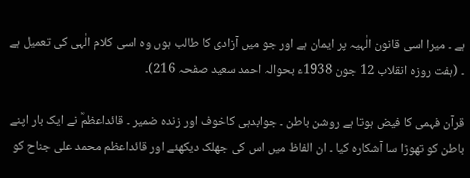ہے ۔ میرا اسی قانون الٰہیہ پر ایمان ہے اور جو میں آزادی کا طالب ہوں وہ اسی کلام الٰہی کی تعمیل ہے ۔ (ہفت روزہ انقلاب 12 جون 1938ء بحوالہ احمد سعید صفحہ 216)۔

قرآن فہمی کا فیض ہوتا ہے روشن باطن ۔ جوابدہی کاخوف اور زندہ ضمیر ۔ قائداعظمؒ نے ایک بار اپنے باطن کو تھوڑا سا آشکارہ کیا ۔ ان الفاظ میں اس کی جھلک دیکھئے اور قائداعظم محمد علی جناح کو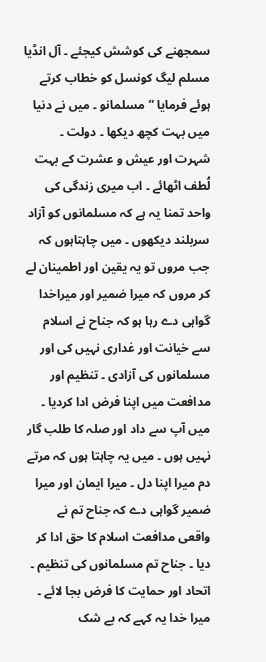سمجھنے کی کوشش کیجئے ۔ آل انڈیا مسلم لیگ کونسل کو خطاب کرتے ہوئے فرمایا ”مسلمانو ۔ میں نے دنیا میں بہت کچھ دیکھا ۔ دولت ۔ شہرت اور عیش و عشرت کے بہت لُطف اٹھائے ۔ اب میری زندگی کی واحد تمنا یہ ہے کہ مسلمانوں کو آزاد سربلند دیکھوں ۔ میں چاہتاہوں کہ جب مروں تو یہ یقین اور اطمینان لے کر مروں کہ میرا ضمیر اور میراخدا گواہی دے رہا ہو کہ جناح نے اسلام سے خیانت اور غداری نہیں کی اور مسلمانوں کی آزادی ۔ تنظیم اور مدافعت میں اپنا فرض ادا کردیا ۔ میں آپ سے داد اور صلہ کا طلب گار نہیں ہوں ۔ میں یہ چاہتا ہوں کہ مرتے دم میرا اپنا دل ۔ میرا ایمان اور میرا ضمیر گواہی دے کہ جناح تم نے واقعی مدافعت اسلام کا حق ادا کر دیا ۔ جناح تم مسلمانوں کی تنظیم ۔ اتحاد اور حمایت کا فرض بجا لائے ۔ میرا خدا یہ کہے کہ بے شک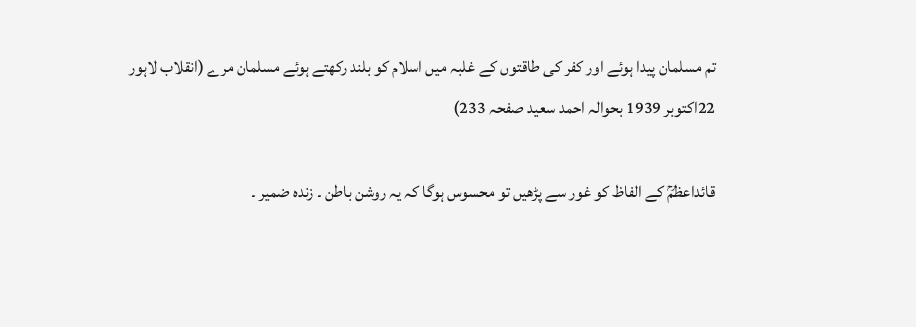تم مسلمان پیدا ہوئے اور کفر کی طاقتوں کے غلبہ میں اسلام کو بلند رکھتے ہوئے مسلمان مرے (انقلاب لاہور 22اکتوبر 1939 بحوالہ احمد سعید صفحہ 233)

قائداعظمؒ کے الفاظ کو غور سے پڑھیں تو محسوس ہوگا کہ یہ روشن باطن ۔ زندہ ضمیر ۔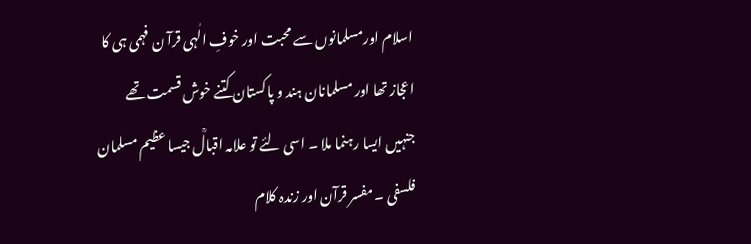اسلام اورمسلمانوں سے محبت اور خوفِ الٰہی قرآ ن فہمی ہی کا اعجاز تھا اور مسلمانان ہند و پاکستان کتنے خوش قسمت تھے جنہیں ایسا رہنما ملا ۔ اسی لئے تو علامہ اقبالؒ جیسا عظیم مسلمان فلسفی ۔ مفسر قرآن اور زندہ کلام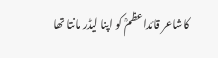کاشاعر قائداعظمؒ کو اپنا لیڈر مانتا تھا